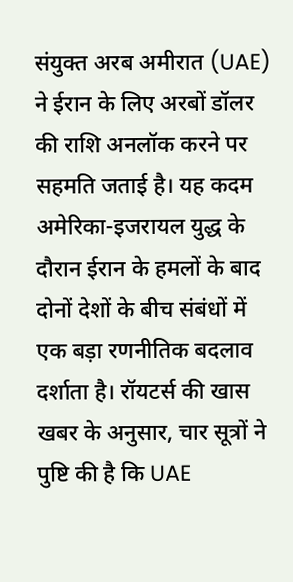संयुक्त अरब अमीरात (UAE) ने ईरान के लिए अरबों डॉलर की राशि अनलॉक करने पर सहमति जताई है। यह कदम अमेरिका-इजरायल युद्ध के दौरान ईरान के हमलों के बाद दोनों देशों के बीच संबंधों में एक बड़ा रणनीतिक बदलाव दर्शाता है। रॉयटर्स की खास खबर के अनुसार, चार सूत्रों ने पुष्टि की है कि UAE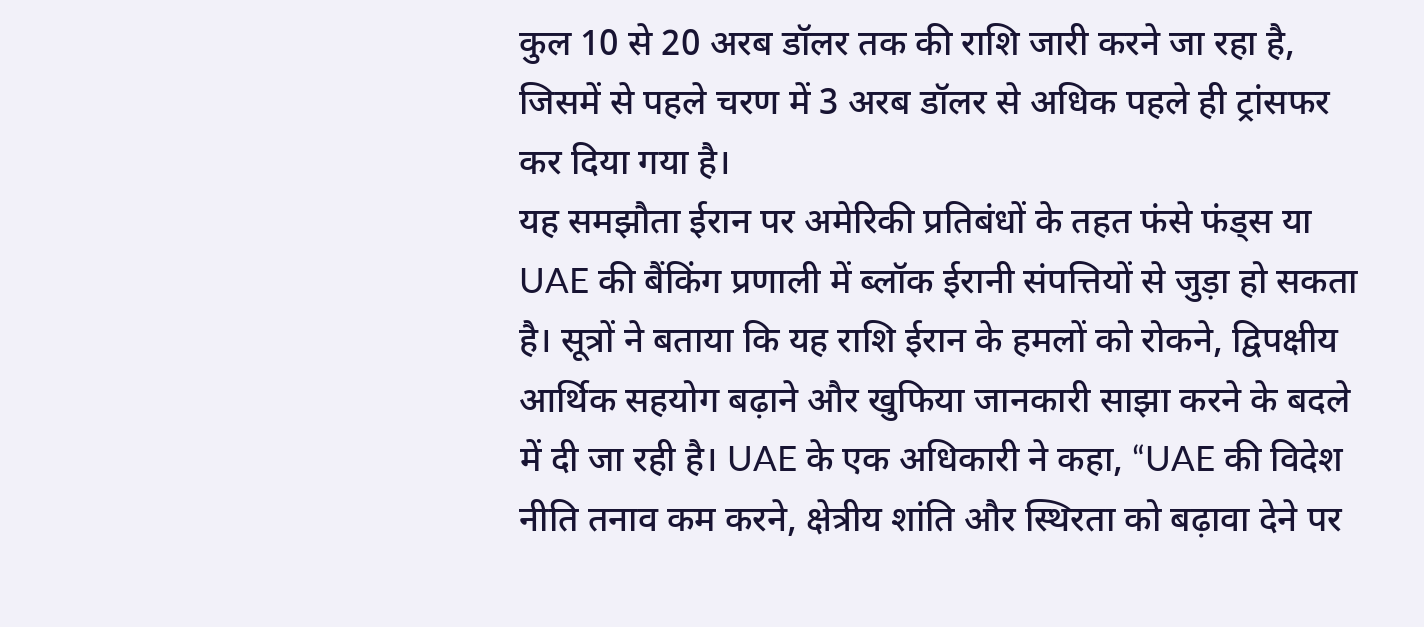कुल 10 से 20 अरब डॉलर तक की राशि जारी करने जा रहा है, जिसमें से पहले चरण में 3 अरब डॉलर से अधिक पहले ही ट्रांसफर कर दिया गया है।
यह समझौता ईरान पर अमेरिकी प्रतिबंधों के तहत फंसे फंड्स या UAE की बैंकिंग प्रणाली में ब्लॉक ईरानी संपत्तियों से जुड़ा हो सकता है। सूत्रों ने बताया कि यह राशि ईरान के हमलों को रोकने, द्विपक्षीय आर्थिक सहयोग बढ़ाने और खुफिया जानकारी साझा करने के बदले में दी जा रही है। UAE के एक अधिकारी ने कहा, “UAE की विदेश नीति तनाव कम करने, क्षेत्रीय शांति और स्थिरता को बढ़ावा देने पर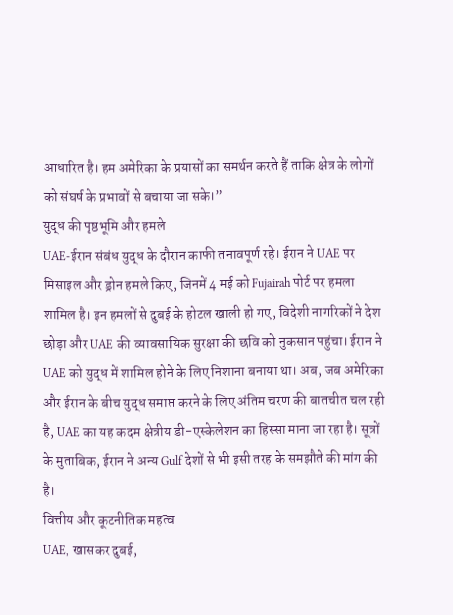आधारित है। हम अमेरिका के प्रयासों का समर्थन करते हैं ताकि क्षेत्र के लोगों को संघर्ष के प्रभावों से बचाया जा सके।”
युद्ध की पृष्ठभूमि और हमले
UAE-ईरान संबंध युद्ध के दौरान काफी तनावपूर्ण रहे। ईरान ने UAE पर मिसाइल और ड्रोन हमले किए, जिनमें 4 मई को Fujairah पोर्ट पर हमला शामिल है। इन हमलों से दुबई के होटल खाली हो गए, विदेशी नागरिकों ने देश छोड़ा और UAE की व्यावसायिक सुरक्षा की छवि को नुकसान पहुंचा। ईरान ने UAE को युद्ध में शामिल होने के लिए निशाना बनाया था। अब, जब अमेरिका और ईरान के बीच युद्ध समाप्त करने के लिए अंतिम चरण की बातचीत चल रही है, UAE का यह कदम क्षेत्रीय डी-एस्केलेशन का हिस्सा माना जा रहा है। सूत्रों के मुताबिक, ईरान ने अन्य Gulf देशों से भी इसी तरह के समझौते की मांग की है।
वित्तीय और कूटनीतिक महत्व
UAE, खासकर दुबई,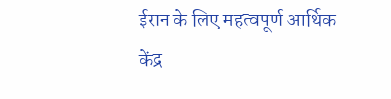ईरान के लिए महत्वपूर्ण आर्थिक केंद्र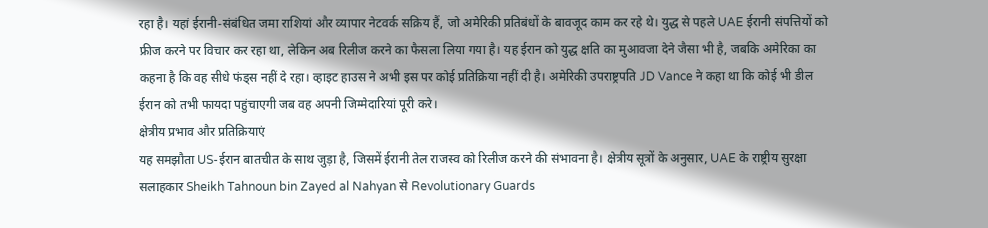रहा है। यहां ईरानी-संबंधित जमा राशियां और व्यापार नेटवर्क सक्रिय हैं, जो अमेरिकी प्रतिबंधों के बावजूद काम कर रहे थे। युद्ध से पहले UAE ईरानी संपत्तियों को फ्रीज करने पर विचार कर रहा था, लेकिन अब रिलीज करने का फैसला लिया गया है। यह ईरान को युद्ध क्षति का मुआवजा देने जैसा भी है, जबकि अमेरिका का कहना है कि वह सीधे फंड्स नहीं दे रहा। व्हाइट हाउस ने अभी इस पर कोई प्रतिक्रिया नहीं दी है। अमेरिकी उपराष्ट्रपति JD Vance ने कहा था कि कोई भी डील ईरान को तभी फायदा पहुंचाएगी जब वह अपनी जिम्मेदारियां पूरी करे।
क्षेत्रीय प्रभाव और प्रतिक्रियाएं
यह समझौता US-ईरान बातचीत के साथ जुड़ा है, जिसमें ईरानी तेल राजस्व को रिलीज करने की संभावना है। क्षेत्रीय सूत्रों के अनुसार, UAE के राष्ट्रीय सुरक्षा सलाहकार Sheikh Tahnoun bin Zayed al Nahyan से Revolutionary Guards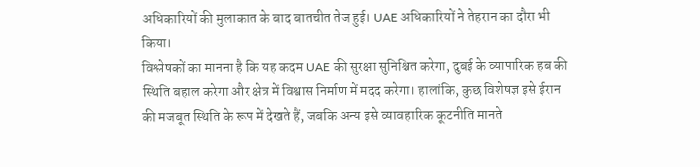अधिकारियों की मुलाकात के बाद बातचीत तेज हुई। UAE अधिकारियों ने तेहरान का दौरा भी किया।
विश्लेषकों का मानना है कि यह कदम UAE की सुरक्षा सुनिश्चित करेगा, दुबई के व्यापारिक हब की स्थिति बहाल करेगा और क्षेत्र में विश्वास निर्माण में मदद करेगा। हालांकि, कुछ विशेषज्ञ इसे ईरान की मजबूत स्थिति के रूप में देखते हैं, जबकि अन्य इसे व्यावहारिक कूटनीति मानते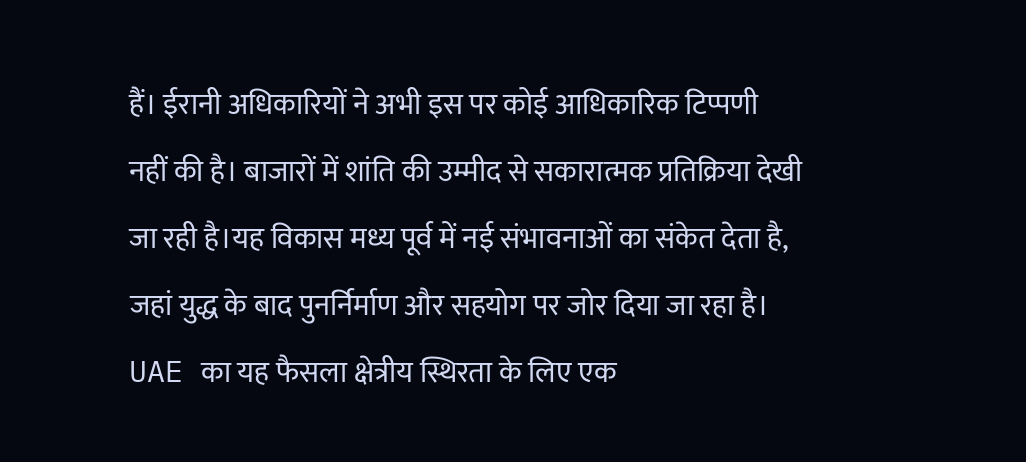हैं। ईरानी अधिकारियों ने अभी इस पर कोई आधिकारिक टिप्पणी नहीं की है। बाजारों में शांति की उम्मीद से सकारात्मक प्रतिक्रिया देखी जा रही है।यह विकास मध्य पूर्व में नई संभावनाओं का संकेत देता है, जहां युद्ध के बाद पुनर्निर्माण और सहयोग पर जोर दिया जा रहा है। UAE का यह फैसला क्षेत्रीय स्थिरता के लिए एक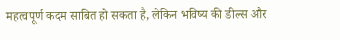महत्वपूर्ण कदम साबित हो सकता है, लेकिन भविष्य की डील्स और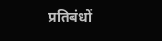प्रतिबंधों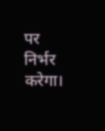पर निर्भर करेगा।